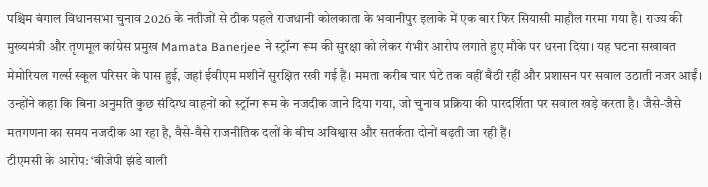पश्चिम बंगाल विधानसभा चुनाव 2026 के नतीजों से ठीक पहले राजधानी कोलकाता के भवानीपुर इलाके में एक बार फिर सियासी माहौल गरमा गया है। राज्य की मुख्यमंत्री और तृणमूल कांग्रेस प्रमुख Mamata Banerjee ने स्ट्रॉन्ग रूम की सुरक्षा को लेकर गंभीर आरोप लगाते हुए मौके पर धरना दिया। यह घटना सखावत मेमोरियल गर्ल्स स्कूल परिसर के पास हुई, जहां ईवीएम मशीनें सुरक्षित रखी गई हैं। ममता करीब चार घंटे तक वहीं बैठी रहीं और प्रशासन पर सवाल उठाती नजर आईं। उन्होंने कहा कि बिना अनुमति कुछ संदिग्ध वाहनों को स्ट्रॉन्ग रूम के नजदीक जाने दिया गया, जो चुनाव प्रक्रिया की पारदर्शिता पर सवाल खड़े करता है। जैसे-जैसे मतगणना का समय नजदीक आ रहा है, वैसे-वैसे राजनीतिक दलों के बीच अविश्वास और सतर्कता दोनों बढ़ती जा रही हैं।
टीएमसी के आरोप: ‘बीजेपी झंडे वाली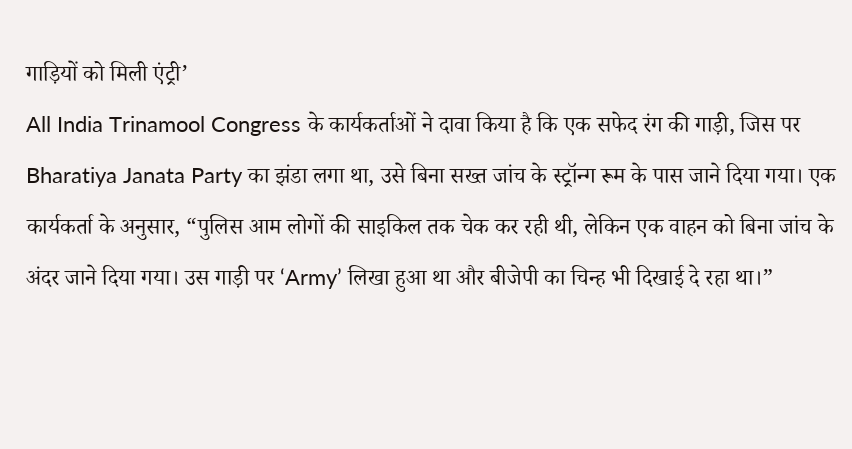गाड़ियों को मिली एंट्री’
All India Trinamool Congress के कार्यकर्ताओं ने दावा किया है कि एक सफेद रंग की गाड़ी, जिस पर Bharatiya Janata Party का झंडा लगा था, उसे बिना सख्त जांच के स्ट्रॉन्ग रूम के पास जाने दिया गया। एक कार्यकर्ता के अनुसार, “पुलिस आम लोगों की साइकिल तक चेक कर रही थी, लेकिन एक वाहन को बिना जांच के अंदर जाने दिया गया। उस गाड़ी पर ‘Army’ लिखा हुआ था और बीजेपी का चिन्ह भी दिखाई दे रहा था।”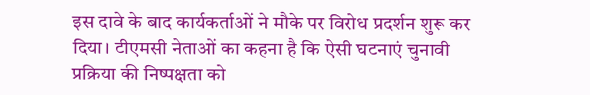इस दावे के बाद कार्यकर्ताओं ने मौके पर विरोध प्रदर्शन शुरू कर दिया। टीएमसी नेताओं का कहना है कि ऐसी घटनाएं चुनावी प्रक्रिया की निष्पक्षता को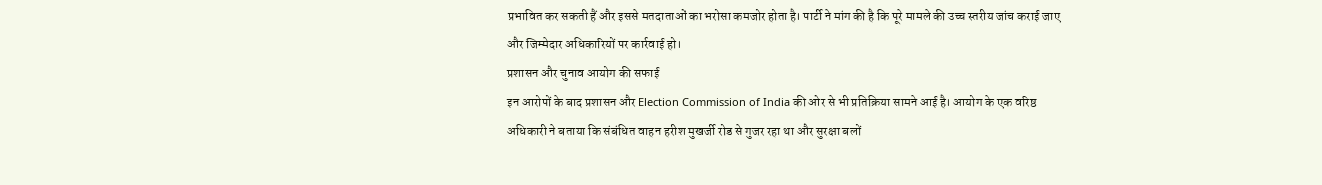प्रभावित कर सकती हैं और इससे मतदाताओं का भरोसा कमजोर होता है। पार्टी ने मांग की है कि पूरे मामले की उच्च स्तरीय जांच कराई जाए और जिम्मेदार अधिकारियों पर कार्रवाई हो।
प्रशासन और चुनाव आयोग की सफाई
इन आरोपों के बाद प्रशासन और Election Commission of India की ओर से भी प्रतिक्रिया सामने आई है। आयोग के एक वरिष्ठ अधिकारी ने बताया कि संबंधित वाहन हरीश मुखर्जी रोड से गुजर रहा था और सुरक्षा बलों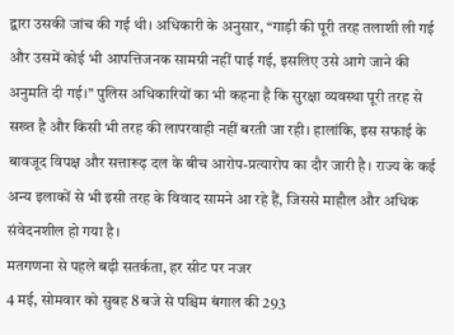द्वारा उसकी जांच की गई थी। अधिकारी के अनुसार, “गाड़ी की पूरी तरह तलाशी ली गई और उसमें कोई भी आपत्तिजनक सामग्री नहीं पाई गई, इसलिए उसे आगे जाने की अनुमति दी गई।” पुलिस अधिकारियों का भी कहना है कि सुरक्षा व्यवस्था पूरी तरह से सख्त है और किसी भी तरह की लापरवाही नहीं बरती जा रही। हालांकि, इस सफाई के बावजूद विपक्ष और सत्तारूढ़ दल के बीच आरोप-प्रत्यारोप का दौर जारी है। राज्य के कई अन्य इलाकों से भी इसी तरह के विवाद सामने आ रहे हैं, जिससे माहौल और अधिक संवेदनशील हो गया है।
मतगणना से पहले बढ़ी सतर्कता, हर सीट पर नजर
4 मई, सोमवार को सुबह 8 बजे से पश्चिम बंगाल की 293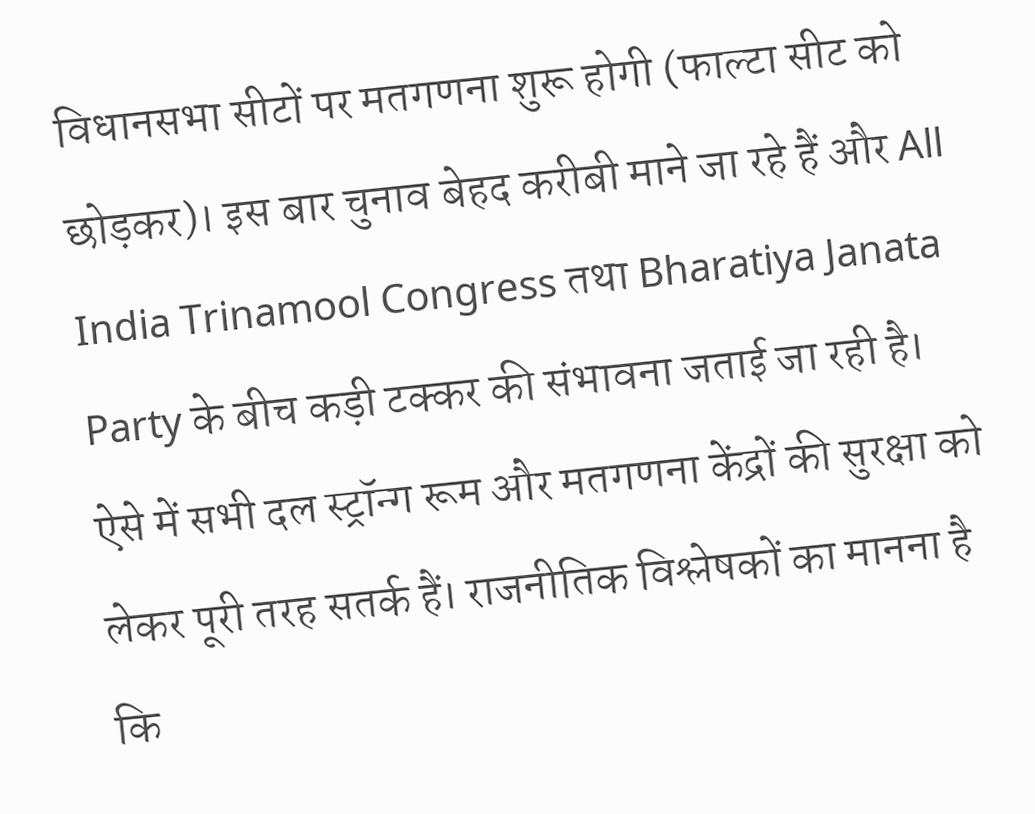विधानसभा सीटों पर मतगणना शुरू होगी (फाल्टा सीट को छोड़कर)। इस बार चुनाव बेहद करीबी माने जा रहे हैं और All India Trinamool Congress तथा Bharatiya Janata Party के बीच कड़ी टक्कर की संभावना जताई जा रही है। ऐसे में सभी दल स्ट्रॉन्ग रूम और मतगणना केंद्रों की सुरक्षा को लेकर पूरी तरह सतर्क हैं। राजनीतिक विश्लेषकों का मानना है कि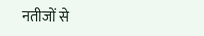नतीजों से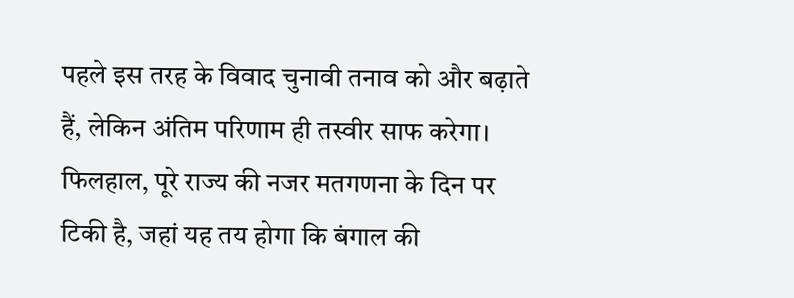पहले इस तरह के विवाद चुनावी तनाव को और बढ़ाते हैं, लेकिन अंतिम परिणाम ही तस्वीर साफ करेगा। फिलहाल, पूरे राज्य की नजर मतगणना के दिन पर टिकी है, जहां यह तय होगा कि बंगाल की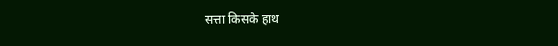सत्ता किसके हाथ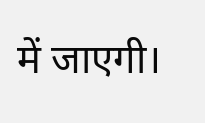में जाएगी।